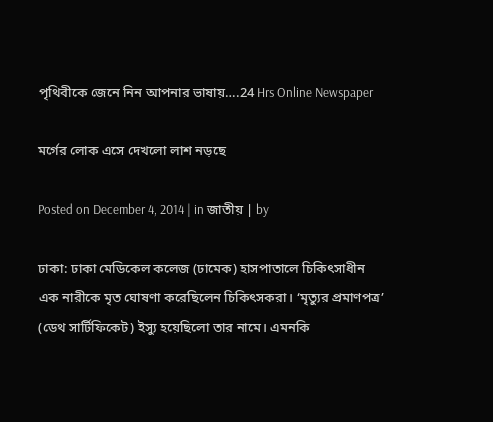পৃথিবীকে জেনে নিন আপনার ভাষায়….24 Hrs Online Newspaper

মর্গের লোক এসে দেখলো লাশ নড়ছে

Posted on December 4, 2014 | in জাতীয় | by

ঢাকা: ঢাকা মেডিকেল কলেজ (ঢামেক) হাসপাতালে চিকিৎসাধীন এক নারীকে মৃত ঘোষণা করেছিলেন চিকিৎসকরা। ‘মৃত্যুর প্রমাণপত্র’ (ডেথ সার্টিফিকেট) ইস্যু হয়েছিলো তার নামে। এমনকি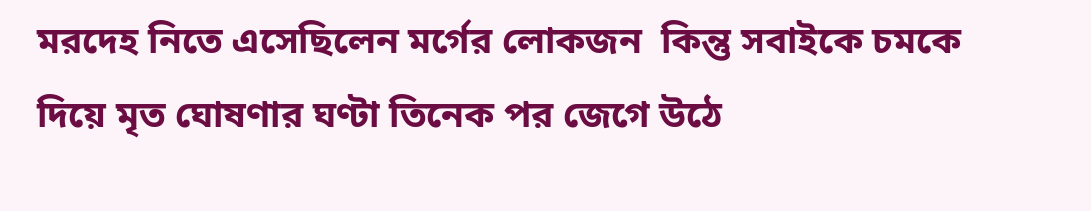মরদেহ নিতে এসেছিলেন মর্গের লোকজন  কিন্তু সবাইকে চমকে দিয়ে মৃত ঘোষণ‍ার ঘণ্ট‍া তিনেক পর জেগে উঠে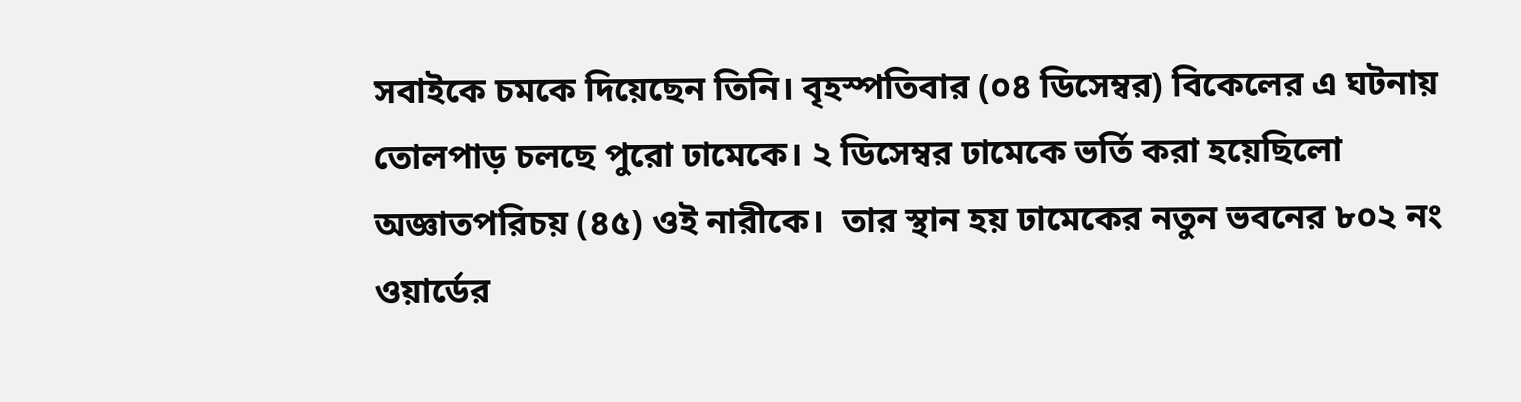সবাইকে চমকে দিয়েছেন তিনি। বৃহস্পতিবার (০৪ ডিসেম্বর) বিকেলের এ ঘটনায় তোলপাড় চলছে পুরো ঢামেকে। ২ ডিসেম্বর ঢামেকে ভর্তি করা হয়েছিলো অজ্ঞাতপরিচয় (৪৫) ওই নারীকে।  তার স্থান হয় ঢামেকের নতুন ভবনের ৮০২ নং ওয়ার্ডের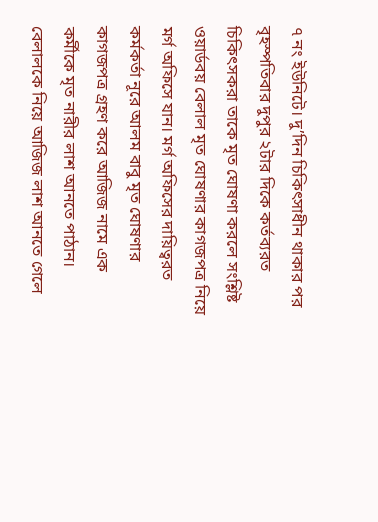৭ নং ইউনিটে। দু’দিন চিকিৎসাধীন থাকার পর বৃহস্পতিবার দুপুর ২টার দিকে কর্তব্যরত চিকিৎসকরা তাকে মৃত ঘোষণা করলে সংশ্লিষ্ট ওয়ার্ডবয় বেলাল মৃত ঘোষণার কাগজপত্র নিয়ে মর্গ অফিসে যান। মর্গ অফিসের দায়িত্বরত কর্মকর্তা নূরে আলম বাবু মৃত ঘোষণার কাগজপত্র গ্রহণ করে আজিজ নামে এক কর্মীকে মৃত নারীর লাশ আনতে পাঠান। বেলালকে নিয়ে আজিজ লাশ আনতে গেলে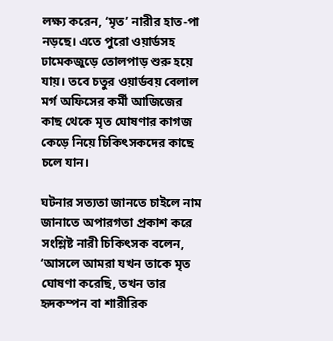লক্ষ্য করেন, ‘মৃত’ নারীর হাত-পা নড়ছে। এতে পুরো ওয়ার্ডসহ ঢামেকজুড়ে তোলপাড় শুরু হয়ে যায়। তবে চতুর ওয়ার্ডবয় বেলাল মর্গ অফিসের কর্মী আজিজের কাছ থেকে মৃত ঘোষণার কাগজ কেড়ে নিয়ে চিকিৎসকদের কাছে চলে যান।

ঘটনার সত্যতা জানতে চাইলে নাম জানাতে অপারগতা প্রকাশ করে সংশ্লিষ্ট নারী চিকিৎসক বলেন, ‘আসলে আমরা যখন তাকে মৃত ঘোষণা করেছি, তখন তার হৃদকম্পন বা শারীরিক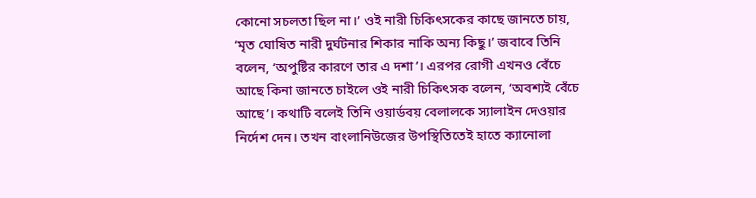কোনো সচলতা ছিল না।’ ওই নারী চিকিৎসকের কাছে জানতে চায়, ‘মৃত ঘোষিত নারী দুর্ঘটনার শিকার নাকি অন্য কিছু।’ জবাবে তিনি বলেন, ‘অপুষ্টির কারণে তার এ দশা’। এরপর রোগী এখনও বেঁচে আছে কিনা জানতে চাইলে ওই নারী চিকিৎসক বলেন, ‘অবশ্যই বেঁচে আছে’। কথাটি বলেই তিনি ওয়ার্ডবয় বেলালকে স্যালাইন দেওয়ার নির্দেশ দেন। তখন বাংলানিউজের উপস্থিতিতেই হাতে ক্যানোলা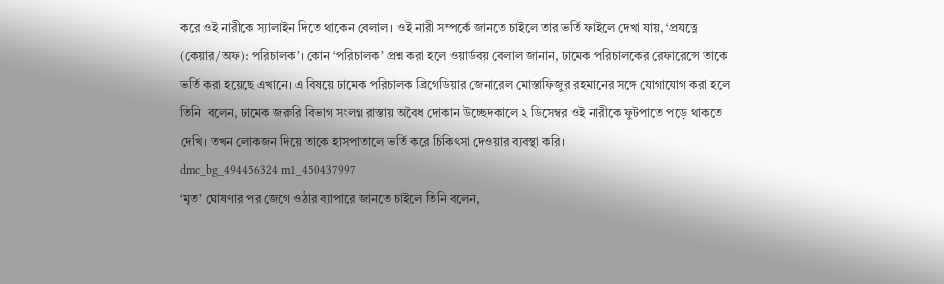করে ওই নারীকে স্যালাইন দিতে থাকেন বেলাল। ওই নারী সম্পর্কে জানতে চাইলে তার ভর্তি ফাইলে দেখা যায়, ‘প্রযত্নে (কেয়ার/অফ): পরিচালক’। কোন ‘পরিচালক’ প্রশ্ন করা হলে ওয়ার্ডবয় বেলাল জানান, ঢামেক পরিচালকের রেফারেন্সে তাকে ভর্তি করা হয়েছে এখানে। এ বিষয়ে ঢামেক পরিচালক ব্রিগেডিয়ার জেনারেল মোস্তাফিজুর রহমানের সঙ্গে যোগাযোগ কর‍া হলে তিনি  বলেন, ঢামেক জরুরি বিভাগ সংলগ্ন রাস্তায় অবৈধ দোকান উচ্ছেদকালে ২ ডিসেম্বর ওই নারীকে ফুটপাতে পড়ে থাকতে দেখি। তখন লোকজন দিয়ে তাকে হাসপাতালে ভর্তি করে চিকিৎসা দেওয়ার ব্যবস্থা করি।
dmc_bg_494456324 m1_450437997
‘মৃত’ ঘোষণার পর জেগে ওঠার ব্যাপারে ‍জানতে চাইলে তিনি বলেন,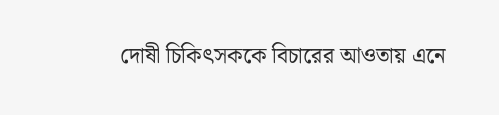দোষী চিকিৎসককে বিচারের আওতায় এনে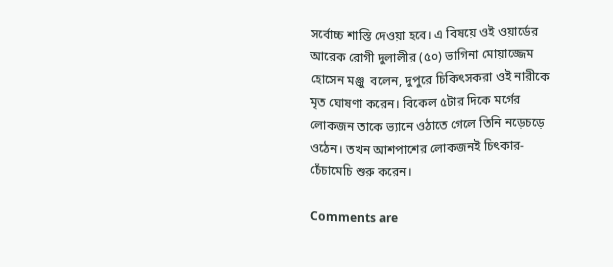সর্বোচ্চ শাস্তি দেওয়া হবে। এ বিষয়ে ওই ওয়ার্ডের আরেক রোগী দুলালীর (৫০) ভাগিনা মোয়াজ্জেম হোসেন মঞ্জু  বলেন, দুপুরে চিকিৎসকরা ওই নারীকে মৃত ঘোষণা করেন। বিকেল ৫টার দিকে মর্গের লোকজন তাকে ভ্যানে ওঠাতে গেলে তিনি নড়েচড়ে ওঠেন। তখন আশপাশের লোকজনই চিৎকার-চেঁচামেচি শুরু করেন।

Comments are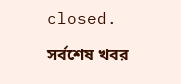closed.

সর্বশেষ খবর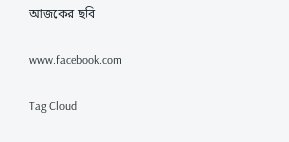আজকের ছবি

www.facebook.com

Tag Cloud